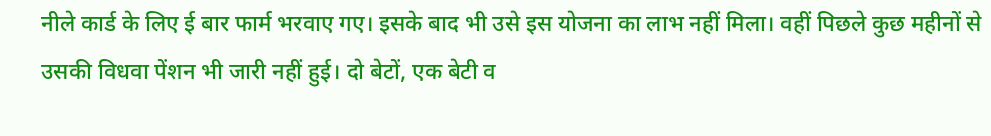नीले कार्ड के लिए ई बार फार्म भरवाए गए। इसके बाद भी उसे इस योजना का लाभ नहीं मिला। वहीं पिछले कुछ महीनों से उसकी विधवा पेंशन भी जारी नहीं हुई। दो बेटों, एक बेटी व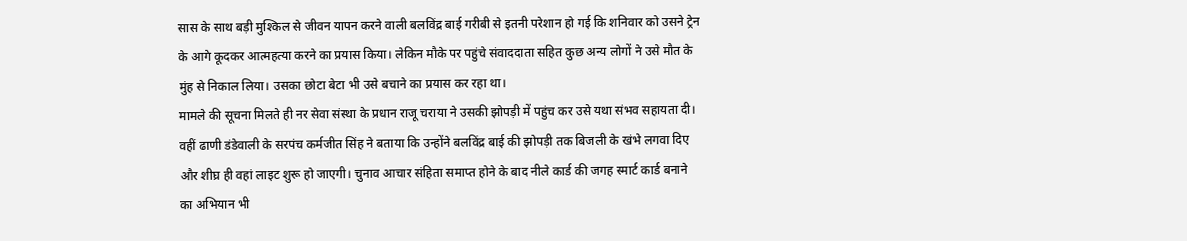सास के साथ बड़ी मुश्किल से जीवन यापन करने वाली बलविंद्र बाई गरीबी से इतनी परेशान हो गई कि शनिवार को उसने ट्रेन के आगे कूदकर आत्महत्या करने का प्रयास किया। लेकिन मौके पर पहुंचे संवाददाता सहित कुछ अन्य लोगों ने उसे मौत के मुंह से निकाल लिया। उसका छोटा बेटा भी उसे बचाने का प्रयास कर रहा था।
मामले की सूचना मिलते ही नर सेवा संस्था के प्रधान राजू चराया ने उसकी झोपड़ी में पहुंच कर उसे यथा संभव सहायता दी। वहीं ढाणी डंडेवाली के सरपंच कर्मजीत सिंह ने बताया कि उन्होंने बलविंद्र बाई की झोपड़ी तक बिजली के खंभे लगवा दिए और शीघ्र ही वहां लाइट शुरू हो जाएगी। चुनाव आचार संहिता समाप्त होने के बाद नीले कार्ड की जगह स्मार्ट कार्ड बनाने का अभियान भी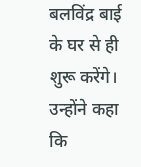बलविंद्र बाई के घर से ही शुरू करेंगे। उन्होंने कहा कि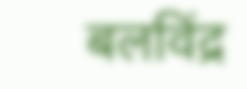बलविंद्र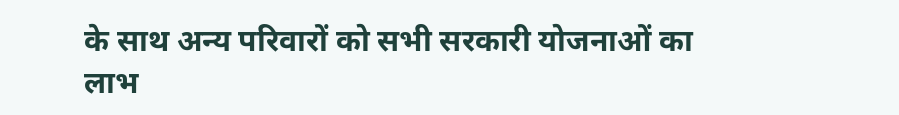के साथ अन्य परिवारों को सभी सरकारी योजनाओं का लाभ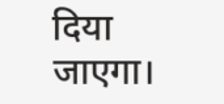दिया जाएगा।